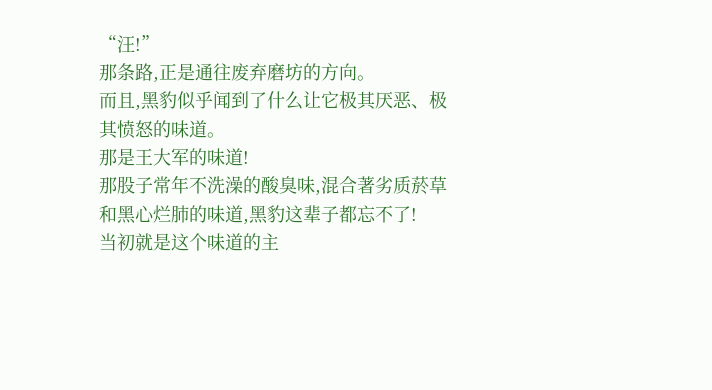“汪!”
那条路,正是通往废弃磨坊的方向。
而且,黑豹似乎闻到了什么让它极其厌恶、极其愤怒的味道。
那是王大军的味道!
那股子常年不洗澡的酸臭味,混合著劣质菸草和黑心烂肺的味道,黑豹这辈子都忘不了!
当初就是这个味道的主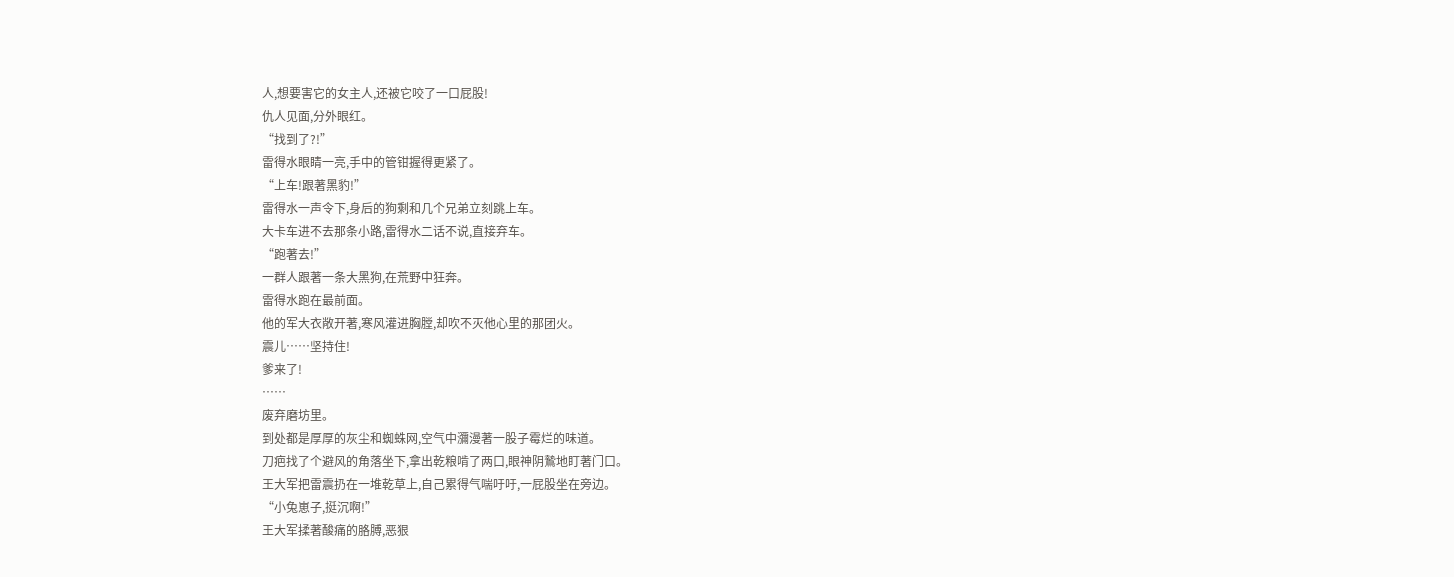人,想要害它的女主人,还被它咬了一口屁股!
仇人见面,分外眼红。
“找到了?!”
雷得水眼睛一亮,手中的管钳握得更紧了。
“上车!跟著黑豹!”
雷得水一声令下,身后的狗剩和几个兄弟立刻跳上车。
大卡车进不去那条小路,雷得水二话不说,直接弃车。
“跑著去!”
一群人跟著一条大黑狗,在荒野中狂奔。
雷得水跑在最前面。
他的军大衣敞开著,寒风灌进胸膛,却吹不灭他心里的那团火。
震儿……坚持住!
爹来了!
……
废弃磨坊里。
到处都是厚厚的灰尘和蜘蛛网,空气中瀰漫著一股子霉烂的味道。
刀疤找了个避风的角落坐下,拿出乾粮啃了两口,眼神阴鷙地盯著门口。
王大军把雷震扔在一堆乾草上,自己累得气喘吁吁,一屁股坐在旁边。
“小兔崽子,挺沉啊!”
王大军揉著酸痛的胳膊,恶狠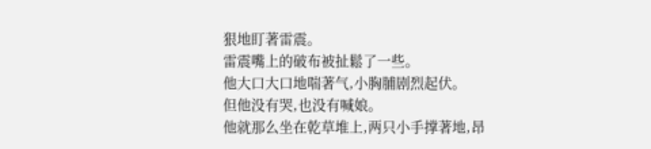狠地盯著雷震。
雷震嘴上的破布被扯鬆了一些。
他大口大口地喘著气,小胸脯剧烈起伏。
但他没有哭,也没有喊娘。
他就那么坐在乾草堆上,两只小手撑著地,昂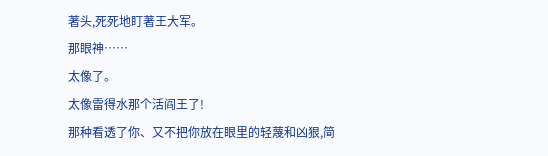著头,死死地盯著王大军。
那眼神……
太像了。
太像雷得水那个活阎王了!
那种看透了你、又不把你放在眼里的轻蔑和凶狠,简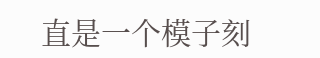直是一个模子刻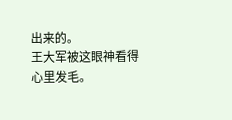出来的。
王大军被这眼神看得心里发毛。